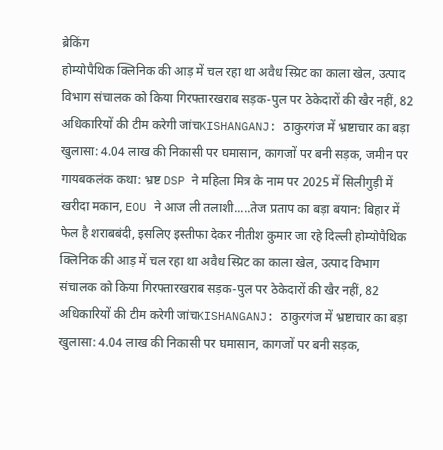ब्रेकिंग
होम्योपैथिक क्लिनिक की आड़ में चल रहा था अवैध स्प्रिट का काला खेल, उत्पाद विभाग संचालक को किया गिरफ्तारखराब सड़क-पुल पर ठेकेदारों की खैर नहीं, 82 अधिकारियों की टीम करेगी जांचKISHANGANJ: ठाकुरगंज में भ्रष्टाचार का बड़ा खुलासा: 4.04 लाख की निकासी पर घमासान, कागजों पर बनी सड़क, जमीन पर गायबकलंक कथा: भ्रष्ट DSP ने महिला मित्र के नाम पर 2025 में सिलीगुड़ी में खरीदा मकान, EOU ने आज ली तलाशी.....तेज प्रताप का बड़ा बयान: बिहार में फेल है शराबबंदी, इसलिए इस्तीफा देकर नीतीश कुमार जा रहे दिल्ली होम्योपैथिक क्लिनिक की आड़ में चल रहा था अवैध स्प्रिट का काला खेल, उत्पाद विभाग संचालक को किया गिरफ्तारखराब सड़क-पुल पर ठेकेदारों की खैर नहीं, 82 अधिकारियों की टीम करेगी जांचKISHANGANJ: ठाकुरगंज में भ्रष्टाचार का बड़ा खुलासा: 4.04 लाख की निकासी पर घमासान, कागजों पर बनी सड़क,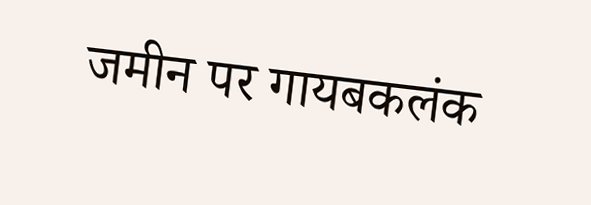जमीन पर गायबकलंक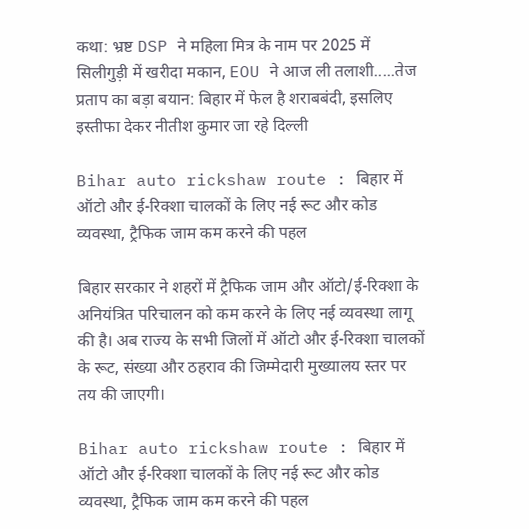कथा: भ्रष्ट DSP ने महिला मित्र के नाम पर 2025 में सिलीगुड़ी में खरीदा मकान, EOU ने आज ली तलाशी.....तेज प्रताप का बड़ा बयान: बिहार में फेल है शराबबंदी, इसलिए इस्तीफा देकर नीतीश कुमार जा रहे दिल्ली

Bihar auto rickshaw route : बिहार में ऑटो और ई-रिक्शा चालकों के लिए नई रूट और कोड व्यवस्था, ट्रैफिक जाम कम करने की पहल

बिहार सरकार ने शहरों में ट्रैफिक जाम और ऑटो/ई-रिक्शा के अनियंत्रित परिचालन को कम करने के लिए नई व्यवस्था लागू की है। अब राज्य के सभी जिलों में ऑटो और ई-रिक्शा चालकों के रूट, संख्या और ठहराव की जिम्मेदारी मुख्यालय स्तर पर तय की जाएगी।

Bihar auto rickshaw route : बिहार में ऑटो और ई-रिक्शा चालकों के लिए नई रूट और कोड व्यवस्था, ट्रैफिक जाम कम करने की पहल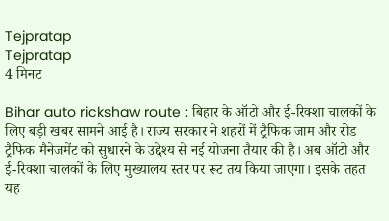Tejpratap
Tejpratap
4 मिनट

Bihar auto rickshaw route : बिहार के ऑटो और ई-रिक्शा चालकों के लिए बड़ी खबर सामने आई है। राज्य सरकार ने शहरों में ट्रैफिक जाम और रोड ट्रैफिक मैनेजमेंट को सुधारने के उद्देश्य से नई योजना तैयार की है। अब ऑटो और ई-रिक्शा चालकों के लिए मुख्यालय स्तर पर रूट तय किया जाएगा। इसके तहत यह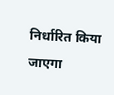निर्धारित किया जाएगा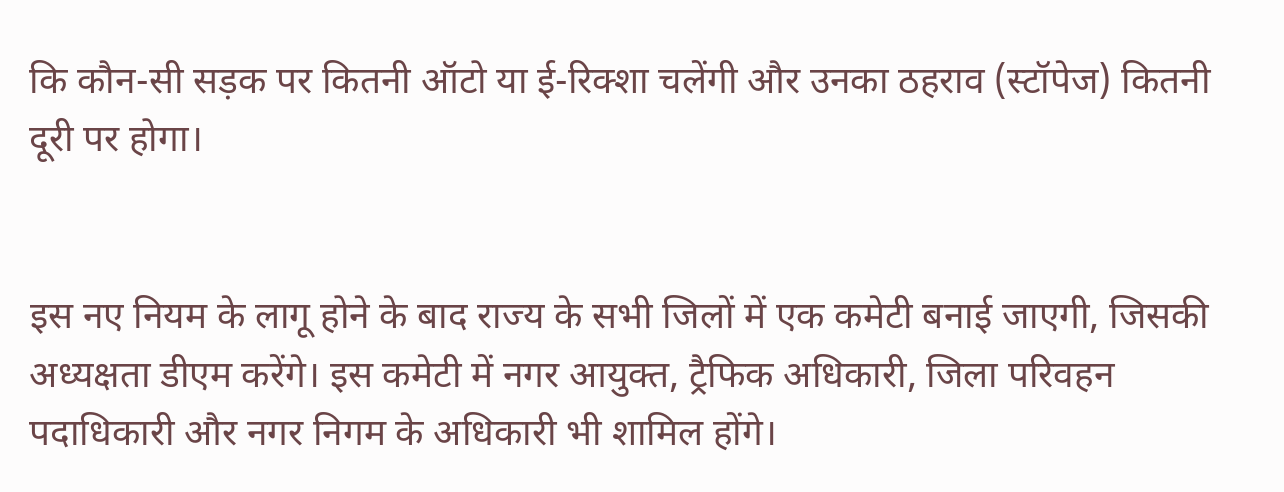कि कौन-सी सड़क पर कितनी ऑटो या ई-रिक्शा चलेंगी और उनका ठहराव (स्टॉपेज) कितनी दूरी पर होगा।


इस नए नियम के लागू होने के बाद राज्य के सभी जिलों में एक कमेटी बनाई जाएगी, जिसकी अध्यक्षता डीएम करेंगे। इस कमेटी में नगर आयुक्त, ट्रैफिक अधिकारी, जिला परिवहन पदाधिकारी और नगर निगम के अधिकारी भी शामिल होंगे।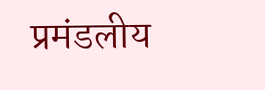प्रमंडलीय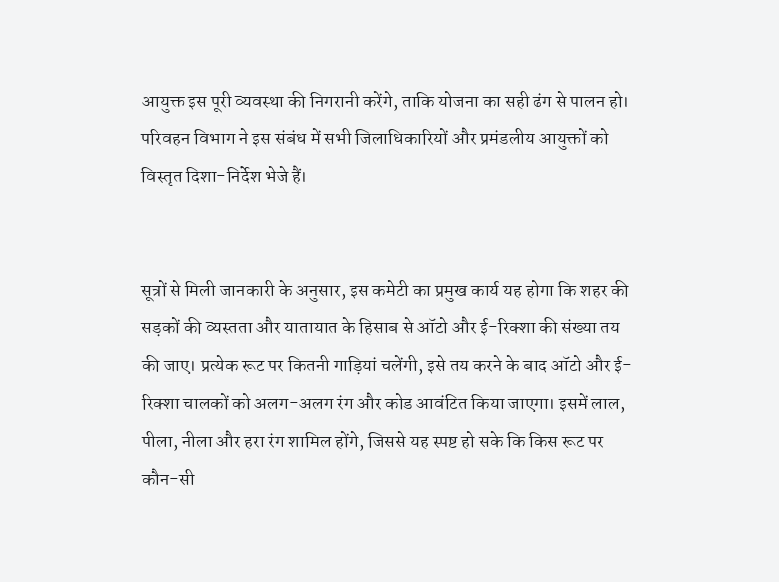आयुक्त इस पूरी व्यवस्था की निगरानी करेंगे, ताकि योजना का सही ढंग से पालन हो। परिवहन विभाग ने इस संबंध में सभी जिलाधिकारियों और प्रमंडलीय आयुक्तों को विस्तृत दिशा-निर्देश भेजे हैं।


सूत्रों से मिली जानकारी के अनुसार, इस कमेटी का प्रमुख कार्य यह होगा कि शहर की सड़कों की व्यस्तता और यातायात के हिसाब से ऑटो और ई-रिक्शा की संख्या तय की जाए। प्रत्येक रूट पर कितनी गाड़ियां चलेंगी, इसे तय करने के बाद ऑटो और ई-रिक्शा चालकों को अलग-अलग रंग और कोड आवंटित किया जाएगा। इसमें लाल, पीला, नीला और हरा रंग शामिल होंगे, जिससे यह स्पष्ट हो सके कि किस रूट पर कौन-सी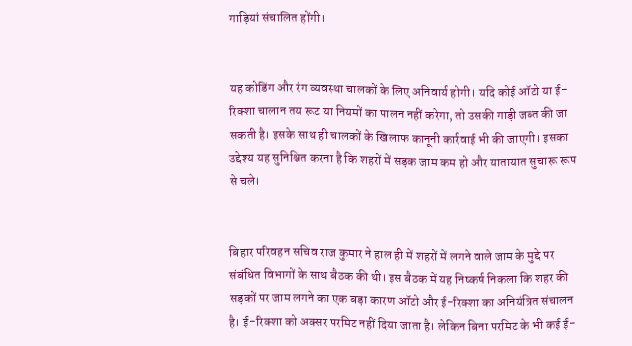गाड़ियां संचालित होंगी।


यह कोडिंग और रंग व्यवस्था चालकों के लिए अनिवार्य होगी। यदि कोई ऑटो या ई-रिक्शा चालान तय रूट या नियमों का पालन नहीं करेगा, तो उसकी गाड़ी जब्त की जा सकती है। इसके साथ ही चालकों के खिलाफ कानूनी कार्रवाई भी की जाएगी। इसका उद्देश्य यह सुनिश्चित करना है कि शहरों में सड़क जाम कम हो और यातायात सुचारू रूप से चले।


बिहार परिवहन सचिव राज कुमार ने हाल ही में शहरों में लगने वाले जाम के मुद्दे पर संबंधित विभागों के साथ बैठक की थी। इस बैठक में यह निष्कर्ष निकला कि शहर की सड़कों पर जाम लगने का एक बड़ा कारण ऑटो और ई-रिक्शा का अनियंत्रित संचालन है। ई-रिक्शा को अक्सर परमिट नहीं दिया जाता है। लेकिन बिना परमिट के भी कई ई-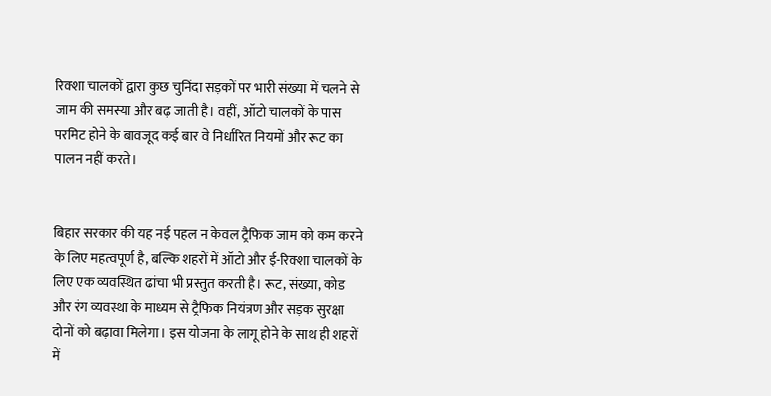रिक्शा चालकों द्वारा कुछ चुनिंदा सड़कों पर भारी संख्या में चलने से जाम की समस्या और बढ़ जाती है। वहीं, ऑटो चालकों के पास परमिट होने के बावजूद कई बार वे निर्धारित नियमों और रूट का पालन नहीं करते।


बिहार सरकार की यह नई पहल न केवल ट्रैफिक जाम को कम करने के लिए महत्वपूर्ण है, बल्कि शहरों में ऑटो और ई-रिक्शा चालकों के लिए एक व्यवस्थित ढांचा भी प्रस्तुत करती है। रूट, संख्या, कोड और रंग व्यवस्था के माध्यम से ट्रैफिक नियंत्रण और सड़क सुरक्षा दोनों को बढ़ावा मिलेगा। इस योजना के लागू होने के साथ ही शहरों में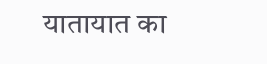यातायात का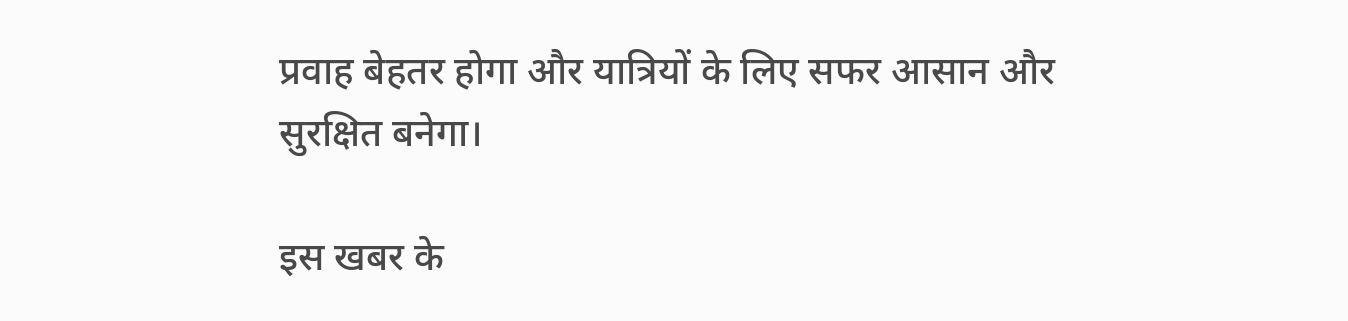प्रवाह बेहतर होगा और यात्रियों के लिए सफर आसान और सुरक्षित बनेगा।

इस खबर के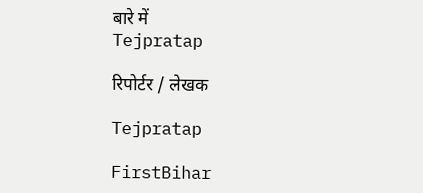बारे में
Tejpratap

रिपोर्टर / लेखक

Tejpratap

FirstBihar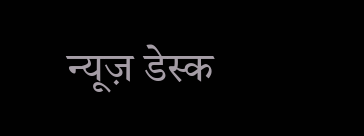न्यूज़ डेस्क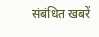संबंधित खबरें